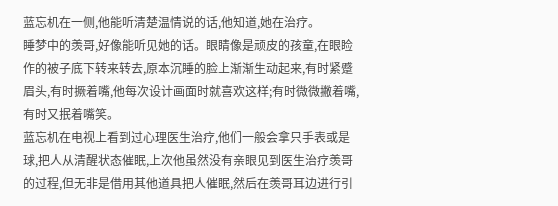蓝忘机在一侧,他能听清楚温情说的话,他知道,她在治疗。
睡梦中的羡哥,好像能听见她的话。眼睛像是顽皮的孩童,在眼睑作的被子底下转来转去,原本沉睡的脸上渐渐生动起来,有时紧蹙眉头,有时撅着嘴,他每次设计画面时就喜欢这样;有时微微撇着嘴,有时又抿着嘴笑。
蓝忘机在电视上看到过心理医生治疗,他们一般会拿只手表或是球,把人从清醒状态催眠,上次他虽然没有亲眼见到医生治疗羡哥的过程,但无非是借用其他道具把人催眠,然后在羡哥耳边进行引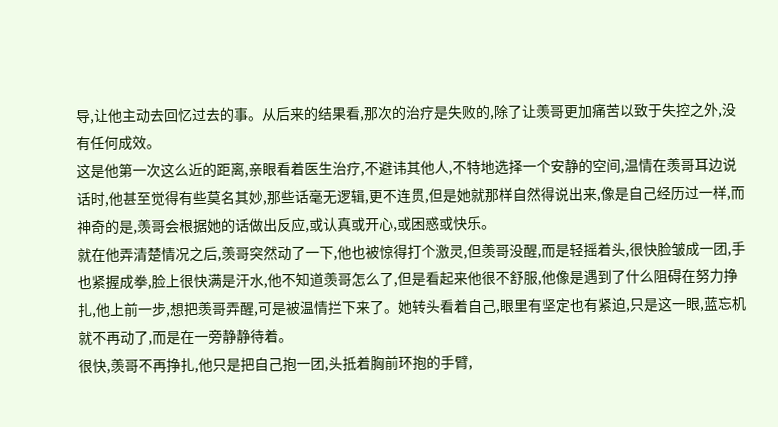导,让他主动去回忆过去的事。从后来的结果看,那次的治疗是失败的,除了让羡哥更加痛苦以致于失控之外,没有任何成效。
这是他第一次这么近的距离,亲眼看着医生治疗,不避讳其他人,不特地选择一个安静的空间,温情在羡哥耳边说话时,他甚至觉得有些莫名其妙,那些话毫无逻辑,更不连贯,但是她就那样自然得说出来,像是自己经历过一样,而神奇的是,羡哥会根据她的话做出反应,或认真或开心,或困惑或快乐。
就在他弄清楚情况之后,羡哥突然动了一下,他也被惊得打个激灵,但羡哥没醒,而是轻摇着头,很快脸皱成一团,手也紧握成拳,脸上很快满是汗水,他不知道羡哥怎么了,但是看起来他很不舒服,他像是遇到了什么阻碍在努力挣扎,他上前一步,想把羡哥弄醒,可是被温情拦下来了。她转头看着自己,眼里有坚定也有紧迫,只是这一眼,蓝忘机就不再动了,而是在一旁静静待着。
很快,羡哥不再挣扎,他只是把自己抱一团,头抵着胸前环抱的手臂,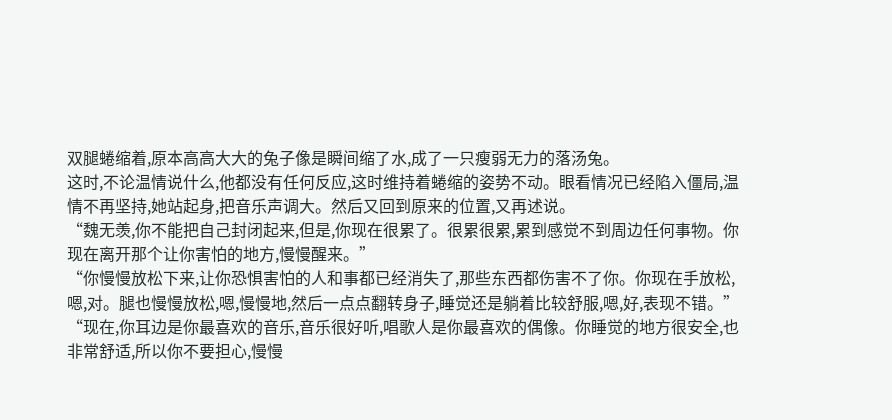双腿蜷缩着,原本高高大大的兔子像是瞬间缩了水,成了一只瘦弱无力的落汤兔。
这时,不论温情说什么,他都没有任何反应,这时维持着蜷缩的姿势不动。眼看情况已经陷入僵局,温情不再坚持,她站起身,把音乐声调大。然后又回到原来的位置,又再述说。
“魏无羡,你不能把自己封闭起来,但是,你现在很累了。很累很累,累到感觉不到周边任何事物。你现在离开那个让你害怕的地方,慢慢醒来。”
“你慢慢放松下来,让你恐惧害怕的人和事都已经消失了,那些东西都伤害不了你。你现在手放松,嗯,对。腿也慢慢放松,嗯,慢慢地,然后一点点翻转身子,睡觉还是躺着比较舒服,嗯,好,表现不错。”
“现在,你耳边是你最喜欢的音乐,音乐很好听,唱歌人是你最喜欢的偶像。你睡觉的地方很安全,也非常舒适,所以你不要担心,慢慢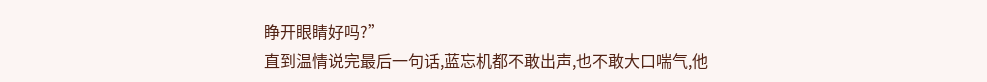睁开眼睛好吗?”
直到温情说完最后一句话,蓝忘机都不敢出声,也不敢大口喘气,他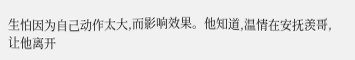生怕因为自己动作太大,而影响效果。他知道,温情在安抚羡哥,让他离开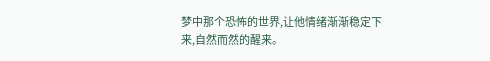梦中那个恐怖的世界,让他情绪渐渐稳定下来,自然而然的醒来。